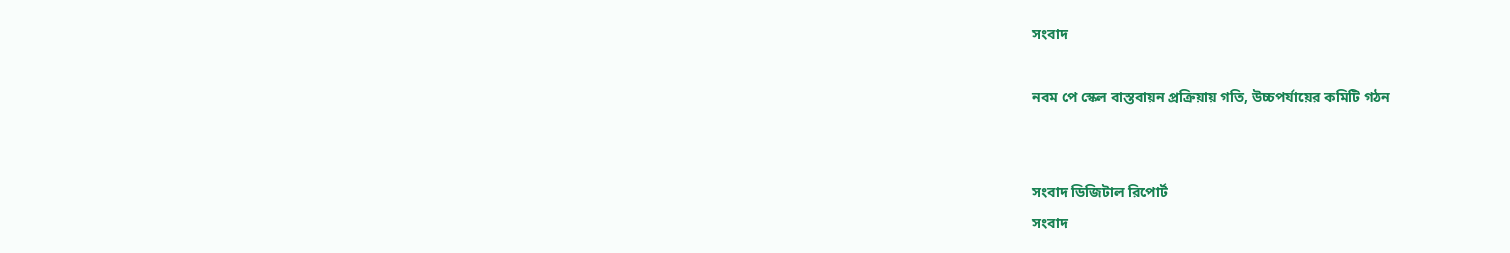সংবাদ

নবম পে স্কেল বাস্তবায়ন প্রক্রিয়ায় গতি, উচ্চপর্যায়ের কমিটি গঠন


সংবাদ ডিজিটাল রিপোর্ট
সংবাদ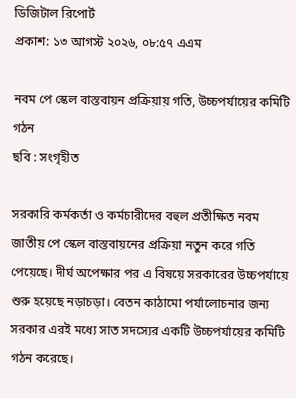ডিজিটাল রিপোর্ট
প্রকাশ: ১৩ আগস্ট ২০২৬, ০৮:৫৭ এএম

নবম পে স্কেল বাস্তবায়ন প্রক্রিয়ায় গতি, উচ্চপর্যায়ের কমিটি গঠন
ছবি : সংগৃহীত

সরকারি কর্মকর্তা ও কর্মচারীদের বহুল প্রতীক্ষিত নবম জাতীয় পে স্কেল বাস্তবায়নের প্রক্রিয়া নতুন করে গতি পেয়েছে। দীর্ঘ অপেক্ষার পর এ বিষয়ে সরকারের উচ্চপর্যায়ে শুরু হয়েছে নড়াচড়া। বেতন কাঠামো পর্যালোচনার জন্য সরকার এরই মধ্যে সাত সদস্যের একটি উচ্চপর্যায়ের কমিটি গঠন করেছে।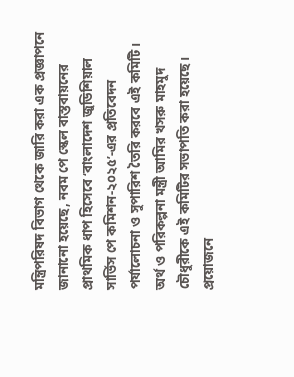মন্ত্রিপরিষদ বিভাগ থেকে জারি করা এক প্রজ্ঞাপনে জানানো হয়েছে, নবম পে স্কেল বাস্তবায়নের প্রাথমিক ধাপ হিসেবে ‘বাংলাদেশ জুডিশিয়াল সার্ভিস পে কমিশন-২০২৫’-এর প্রতিবেদন পর্যালোচনা ও সুপারিশ তৈরি করবে এই কমিটি। অর্থ ও পরিকল্পনা মন্ত্রী আমির খসরু মাহমুদ চৌধুরীকে এই কমিটির সভাপতি করা হয়েছে। প্রয়োজনে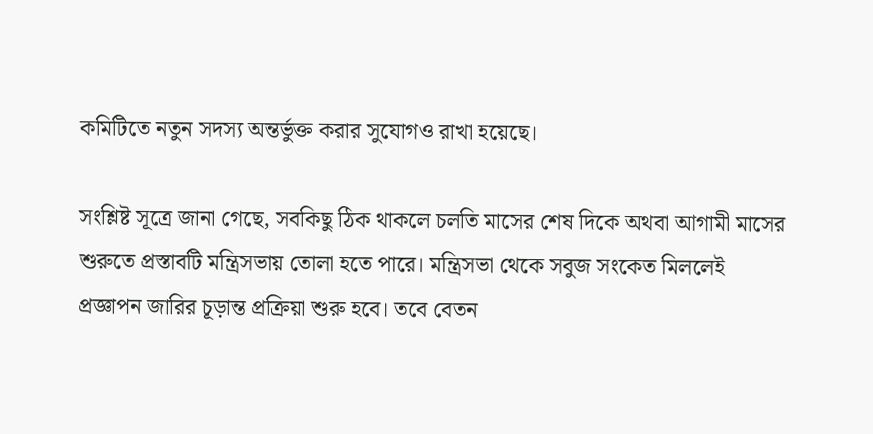কমিটিতে নতুন সদস্য অন্তর্ভুক্ত করার সুযোগও রাখা হয়েছে।

সংশ্লিষ্ট সূত্রে জানা গেছে, সবকিছু ঠিক থাকলে চলতি মাসের শেষ দিকে অথবা আগামী মাসের শুরুতে প্রস্তাবটি মন্ত্রিসভায় তোলা হতে পারে। মন্ত্রিসভা থেকে সবুজ সংকেত মিললেই প্রজ্ঞাপন জারির চূড়ান্ত প্রক্রিয়া শুরু হবে। তবে বেতন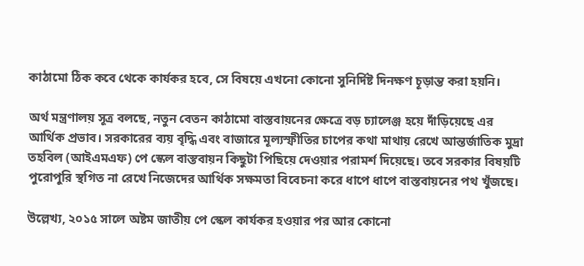কাঠামো ঠিক কবে থেকে কার্যকর হবে, সে বিষয়ে এখনো কোনো সুনির্দিষ্ট দিনক্ষণ চূড়ান্ত করা হয়নি।

অর্থ মন্ত্রণালয় সূত্র বলছে, নতুন বেতন কাঠামো বাস্তবায়নের ক্ষেত্রে বড় চ্যালেঞ্জ হয়ে দাঁড়িয়েছে এর আর্থিক প্রভাব। সরকারের ব্যয় বৃদ্ধি এবং বাজারে মূল্যস্ফীতির চাপের কথা মাথায় রেখে আন্তর্জাতিক মুদ্রা তহবিল (আইএমএফ) পে স্কেল বাস্তবায়ন কিছুটা পিছিয়ে দেওয়ার পরামর্শ দিয়েছে। তবে সরকার বিষয়টি পুরোপুরি স্থগিত না রেখে নিজেদের আর্থিক সক্ষমতা বিবেচনা করে ধাপে ধাপে বাস্তবায়নের পথ খুঁজছে।

উল্লেখ্য, ২০১৫ সালে অষ্টম জাতীয় পে স্কেল কার্যকর হওয়ার পর আর কোনো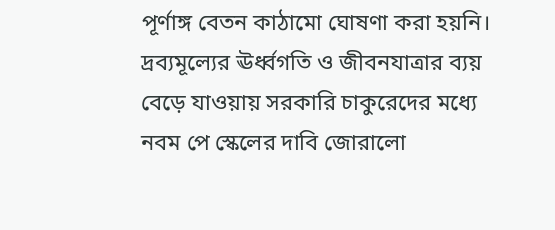পূর্ণাঙ্গ বেতন কাঠামো ঘোষণা করা হয়নি। দ্রব্যমূল্যের ঊর্ধ্বগতি ও জীবনযাত্রার ব্যয় বেড়ে যাওয়ায় সরকারি চাকুরেদের মধ্যে নবম পে স্কেলের দাবি জোরালো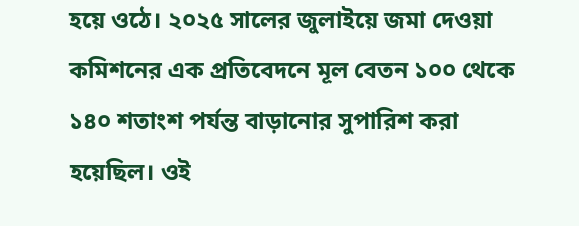হয়ে ওঠে। ২০২৫ সালের জুলাইয়ে জমা দেওয়া কমিশনের এক প্রতিবেদনে মূল বেতন ১০০ থেকে ১৪০ শতাংশ পর্যন্ত বাড়ানোর সুপারিশ করা হয়েছিল। ওই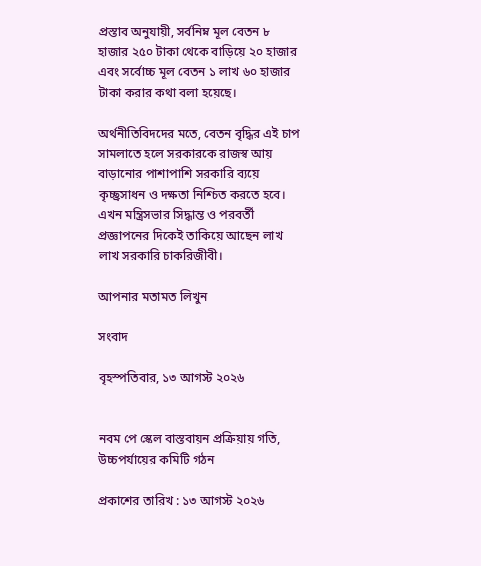প্রস্তাব অনুযায়ী, সর্বনিম্ন মূল বেতন ৮ হাজার ২৫০ টাকা থেকে বাড়িয়ে ২০ হাজার এবং সর্বোচ্চ মূল বেতন ১ লাখ ৬০ হাজার টাকা করার কথা বলা হয়েছে।

অর্থনীতিবিদদের মতে, বেতন বৃদ্ধির এই চাপ সামলাতে হলে সরকারকে রাজস্ব আয় বাড়ানোর পাশাপাশি সরকারি ব্যয়ে কৃচ্ছ্রসাধন ও দক্ষতা নিশ্চিত করতে হবে। এখন মন্ত্রিসভার সিদ্ধান্ত ও পরবর্তী প্রজ্ঞাপনের দিকেই তাকিয়ে আছেন লাখ লাখ সরকারি চাকরিজীবী।

আপনার মতামত লিখুন

সংবাদ

বৃহস্পতিবার, ১৩ আগস্ট ২০২৬


নবম পে স্কেল বাস্তবায়ন প্রক্রিয়ায় গতি, উচ্চপর্যায়ের কমিটি গঠন

প্রকাশের তারিখ : ১৩ আগস্ট ২০২৬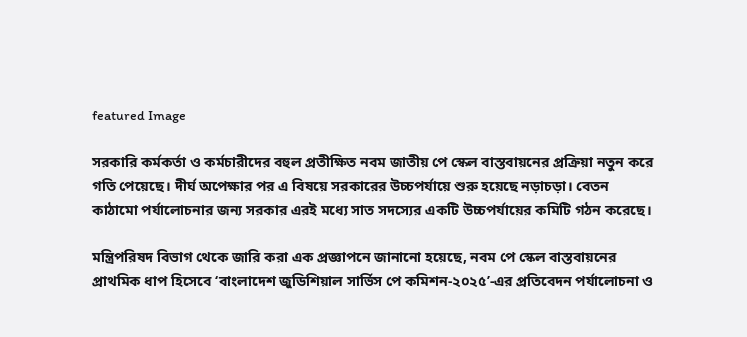featured Image

সরকারি কর্মকর্তা ও কর্মচারীদের বহুল প্রতীক্ষিত নবম জাতীয় পে স্কেল বাস্তবায়নের প্রক্রিয়া নতুন করে গতি পেয়েছে। দীর্ঘ অপেক্ষার পর এ বিষয়ে সরকারের উচ্চপর্যায়ে শুরু হয়েছে নড়াচড়া। বেতন কাঠামো পর্যালোচনার জন্য সরকার এরই মধ্যে সাত সদস্যের একটি উচ্চপর্যায়ের কমিটি গঠন করেছে।

মন্ত্রিপরিষদ বিভাগ থেকে জারি করা এক প্রজ্ঞাপনে জানানো হয়েছে, নবম পে স্কেল বাস্তবায়নের প্রাথমিক ধাপ হিসেবে ‘বাংলাদেশ জুডিশিয়াল সার্ভিস পে কমিশন-২০২৫’-এর প্রতিবেদন পর্যালোচনা ও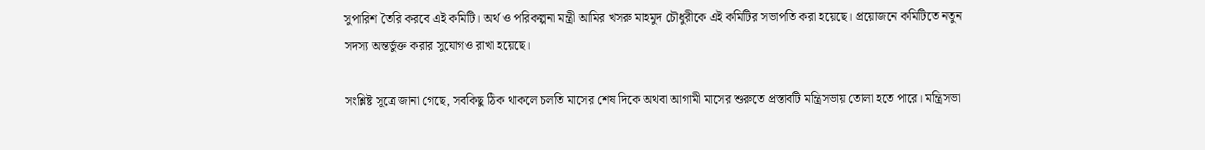সুপারিশ তৈরি করবে এই কমিটি। অর্থ ও পরিকল্পনা মন্ত্রী আমির খসরু মাহমুদ চৌধুরীকে এই কমিটির সভাপতি করা হয়েছে। প্রয়োজনে কমিটিতে নতুন সদস্য অন্তর্ভুক্ত করার সুযোগও রাখা হয়েছে।

সংশ্লিষ্ট সূত্রে জানা গেছে, সবকিছু ঠিক থাকলে চলতি মাসের শেষ দিকে অথবা আগামী মাসের শুরুতে প্রস্তাবটি মন্ত্রিসভায় তোলা হতে পারে। মন্ত্রিসভা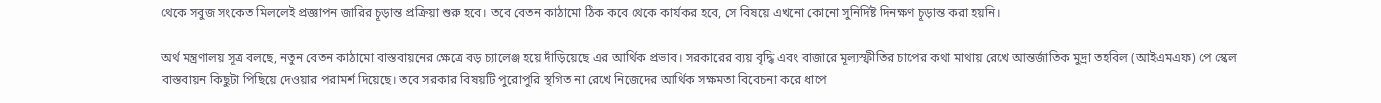থেকে সবুজ সংকেত মিললেই প্রজ্ঞাপন জারির চূড়ান্ত প্রক্রিয়া শুরু হবে। তবে বেতন কাঠামো ঠিক কবে থেকে কার্যকর হবে, সে বিষয়ে এখনো কোনো সুনির্দিষ্ট দিনক্ষণ চূড়ান্ত করা হয়নি।

অর্থ মন্ত্রণালয় সূত্র বলছে, নতুন বেতন কাঠামো বাস্তবায়নের ক্ষেত্রে বড় চ্যালেঞ্জ হয়ে দাঁড়িয়েছে এর আর্থিক প্রভাব। সরকারের ব্যয় বৃদ্ধি এবং বাজারে মূল্যস্ফীতির চাপের কথা মাথায় রেখে আন্তর্জাতিক মুদ্রা তহবিল (আইএমএফ) পে স্কেল বাস্তবায়ন কিছুটা পিছিয়ে দেওয়ার পরামর্শ দিয়েছে। তবে সরকার বিষয়টি পুরোপুরি স্থগিত না রেখে নিজেদের আর্থিক সক্ষমতা বিবেচনা করে ধাপে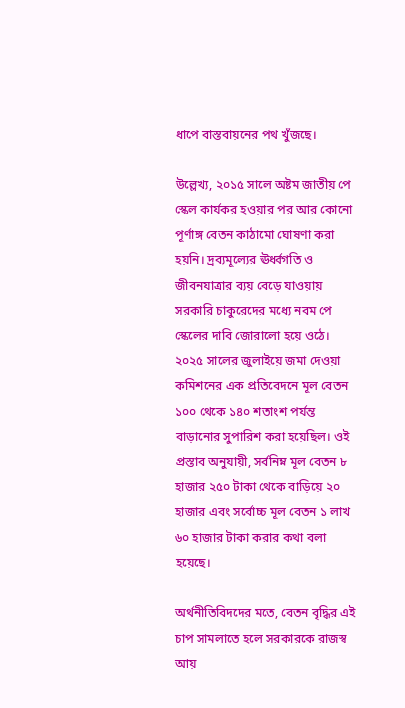ধাপে বাস্তবায়নের পথ খুঁজছে।

উল্লেখ্য, ২০১৫ সালে অষ্টম জাতীয় পে স্কেল কার্যকর হওয়ার পর আর কোনো পূর্ণাঙ্গ বেতন কাঠামো ঘোষণা করা হয়নি। দ্রব্যমূল্যের ঊর্ধ্বগতি ও জীবনযাত্রার ব্যয় বেড়ে যাওয়ায় সরকারি চাকুরেদের মধ্যে নবম পে স্কেলের দাবি জোরালো হয়ে ওঠে। ২০২৫ সালের জুলাইয়ে জমা দেওয়া কমিশনের এক প্রতিবেদনে মূল বেতন ১০০ থেকে ১৪০ শতাংশ পর্যন্ত বাড়ানোর সুপারিশ করা হয়েছিল। ওই প্রস্তাব অনুযায়ী, সর্বনিম্ন মূল বেতন ৮ হাজার ২৫০ টাকা থেকে বাড়িয়ে ২০ হাজার এবং সর্বোচ্চ মূল বেতন ১ লাখ ৬০ হাজার টাকা করার কথা বলা হয়েছে।

অর্থনীতিবিদদের মতে, বেতন বৃদ্ধির এই চাপ সামলাতে হলে সরকারকে রাজস্ব আয়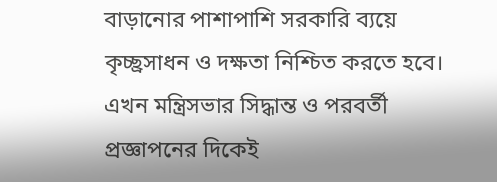বাড়ানোর পাশাপাশি সরকারি ব্যয়ে কৃচ্ছ্রসাধন ও দক্ষতা নিশ্চিত করতে হবে। এখন মন্ত্রিসভার সিদ্ধান্ত ও পরবর্তী প্রজ্ঞাপনের দিকেই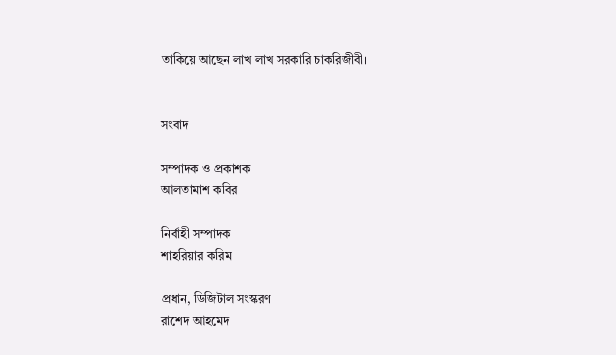তাকিয়ে আছেন লাখ লাখ সরকারি চাকরিজীবী।


সংবাদ

সম্পাদক ও প্রকাশক
আলতামাশ কবির

নির্বাহী সম্পাদক
শাহরিয়ার করিম

প্রধান, ডিজিটাল সংস্করণ
রাশেদ আহমেদ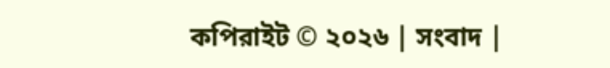কপিরাইট © ২০২৬ | সংবাদ |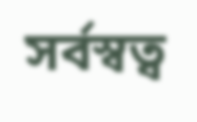সর্বস্বত্ব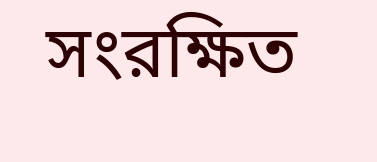সংরক্ষিত